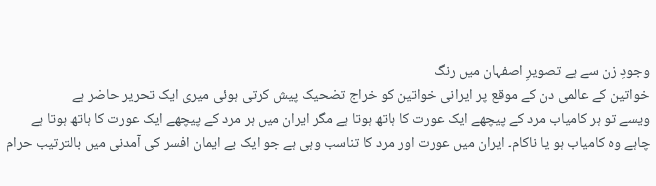وجودِ زن سے ہے تصویرِ اصفہان میں رنگ
خواتین کے عالمی دن کے موقع پر ایرانی خواتین کو خراج تضحیک پیش کرتی ہوئی میری ایک تحریر حاضر ہے
ویسے تو ہر کامیاب مرد کے پیچھے ایک عورت کا ہاتھ ہوتا ہے مگر ایران میں ہر مرد کے پیچھے ایک عورت کا ہاتھ ہوتا ہے چاہے وہ کامیاب ہو یا ناکام۔ ایران میں عورت اور مرد کا تناسب وہی ہے جو ایک بے ایمان افسر کی آمدنی میں بالترتیب حرام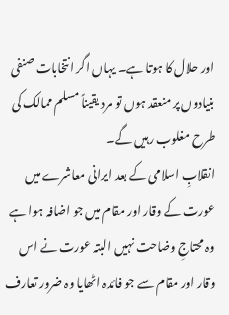اور حلال کا ہوتا ہے۔ یہاں اگر انتخابات صنفی بنیادوں پر منعقد ہوں تو مرد یقیناً مسلم ممالک کی طرح مغلوب رہیں گے۔
انقلابِ اسلامی کے بعد ایرانی معاشرے میں عورت کے وقار اور مقام میں جو اضافہ ہوا ہے وہ محتاجِ وضاحت نہیں البتہ عورت نے اس وقار اور مقام سے جو فائدہ اٹھایا وہ ضرور تعارف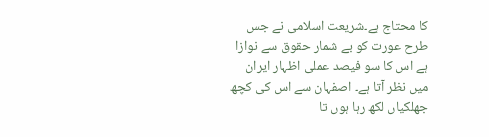کا محتاج ہے۔شریعت اسلامی نے جس طرح عورت کو بے شمار حقوق سے نوازا ہے اس کا سو فیصد عملی اظہار ایران میں نظر آتا ہے۔ اصفہان سے اس کی کچھ جھلکیاں لکھ رہا ہوں تا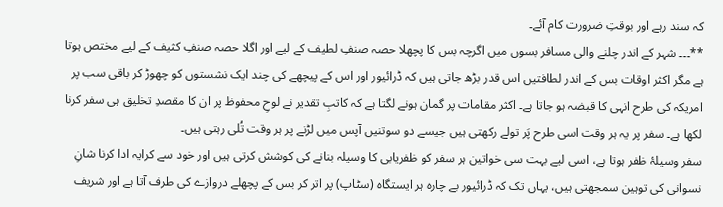کہ سند رہے اور بوقتِ ضرورت کام آئے۔
**۔۔۔ شہر کے اندر چلنے والی مسافر بسوں میں اگرچہ بس کا پچھلا حصہ صنفِ لطیف کے لیے اور اگلا حصہ صنفِ کثیف کے لیے مختص ہوتا ہے مگر اکثر اوقات بس کے اندر لطافتیں اس قدر بڑھ جاتی ہیں کہ ڈرائیور اور اس کے پیچھے کی چند ایک نشستوں کو چھوڑ کر باقی سب پر امریکہ کی طرح انہی کا قبضہ ہو جاتا ہے۔ اکثر مقامات پر گمان ہونے لگتا ہے کہ کاتبِ تقدیر نے لوحِ محفوظ پر ان کا مقصدِ تخلیق ہی سفر کرنا لکھا ہے۔ سفر پر یہ ہر وقت اسی طرح پَر تولے رکھتی ہیں جیسے دو سوتنیں آپس میں لڑنے پر ہر وقت تُلی رہتی ہیں۔
سفر وسیلۂ ظفر ہوتا ہے، اسی لیے بہت سی خواتین ہر سفر کو ظفریابی کا وسیلہ بنانے کی کوشش کرتی ہیں اور خود سے کرایہ ادا کرنا شانِ نسوانی کی توہین سمجھتی ہیں، یہاں تک کہ ڈرائیور بے چارہ ہر ایستگاہ (سٹاپ) پر اتر کر بس کے پچھلے دروازے کی طرف آتا ہے اور شریف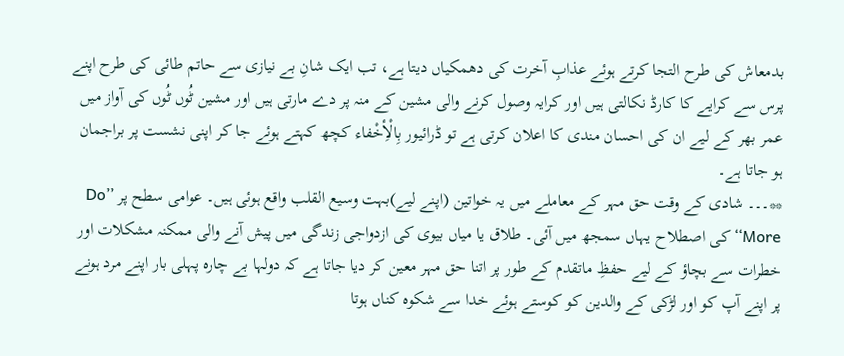بدمعاش کی طرح التجا کرتے ہوئے عذابِ آخرت کی دھمکیاں دیتا ہے، تب ایک شانِ بے نیازی سے حاتم طائی کی طرح اپنے پرس سے کرایے کا کارڈ نکالتی ہیں اور کرایہ وصول کرنے والی مشین کے منہ پر دے مارتی ہیں اور مشین ٹُوں ٹُوں کی آواز میں عمر بھر کے لیے ان کی احسان مندی کا اعلان کرتی ہے تو ڈرائیور بِالْأِخْفاء کچھ کہتے ہوئے جا کر اپنی نشست پر براجمان ہو جاتا ہے۔
**۔۔۔ شادی کے وقت حق مہر کے معاملے میں یہ خواتین (اپنے لیے)بہت وسیع القلب واقع ہوئی ہیں۔ عوامی سطح پر ’’Do More‘‘ کی اصطلاح یہاں سمجھ میں آئی۔ طلاق یا میاں بیوی کی ازدواجی زندگی میں پیش آنے والی ممکنہ مشکلات اور خطرات سے بچاؤ کے لیے حفظِ ماتقدم کے طور پر اتنا حق مہر معین کر دیا جاتا ہے کہ دولہا بے چارہ پہلی بار اپنے مرد ہونے پر اپنے آپ کو اور لڑکی کے والدین کو کوستے ہوئے خدا سے شکوہ کناں ہوتا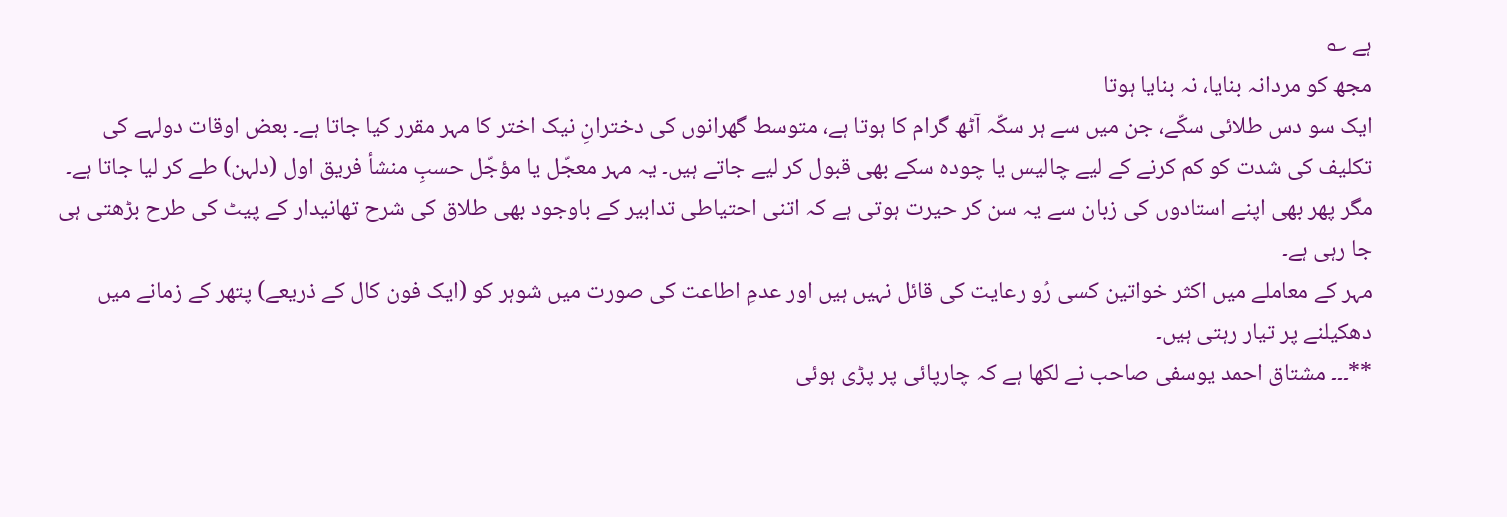ہے ؎
مجھ کو مردانہ بنایا، نہ بنایا ہوتا
ایک سو دس طلائی سکّے، جن میں سے ہر سکّہ آٹھ گرام کا ہوتا ہے، متوسط گھرانوں کی دخترانِ نیک اختر کا مہر مقرر کیا جاتا ہے۔ بعض اوقات دولہے کی تکلیف کی شدت کو کم کرنے کے لیے چالیس یا چودہ سکے بھی قبول کر لیے جاتے ہیں۔ یہ مہر معجّل یا مؤجّل حسبِ منشأ فریق اول (دلہن) طے کر لیا جاتا ہے۔
مگر پھر بھی اپنے استادوں کی زبان سے یہ سن کر حیرت ہوتی ہے کہ اتنی احتیاطی تدابیر کے باوجود بھی طلاق کی شرح تھانیدار کے پیٹ کی طرح بڑھتی ہی جا رہی ہے۔
مہر کے معاملے میں اکثر خواتین کسی رُو رعایت کی قائل نہیں ہیں اور عدمِ اطاعت کی صورت میں شوہر کو (ایک فون کال کے ذریعے) پتھر کے زمانے میں دھکیلنے پر تیار رہتی ہیں۔
**۔۔۔ مشتاق احمد یوسفی صاحب نے لکھا ہے کہ چارپائی پر پڑی ہوئی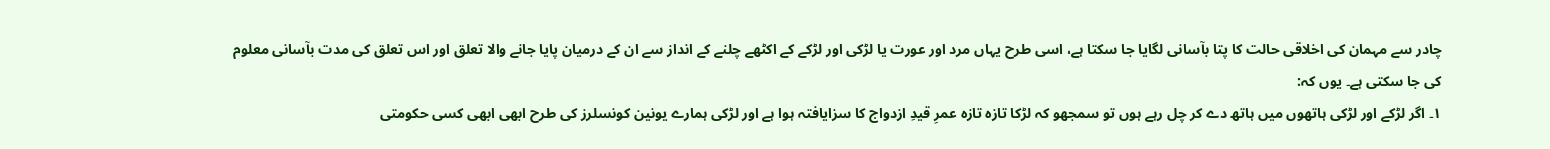چادر سے مہمان کی اخلاقی حالت کا پتا بآسانی لگایا جا سکتا ہے، اسی طرح یہاں مرد اور عورت یا لڑکی اور لڑکے کے اکٹھے چلنے کے انداز سے ان کے درمیان پایا جانے والا تعلق اور اس تعلق کی مدت بآسانی معلوم کی جا سکتی ہے۔ یوں کہ:
۱۔ اگر لڑکے اور لڑکی ہاتھوں میں ہاتھ دے کر چل رہے ہوں تو سمجھو کہ لڑکا تازہ تازہ عمرِ قیدِ ازدواج کا سزایافتہ ہوا ہے اور لڑکی ہمارے یونین کونسلرز کی طرح ابھی ابھی کسی حکومتی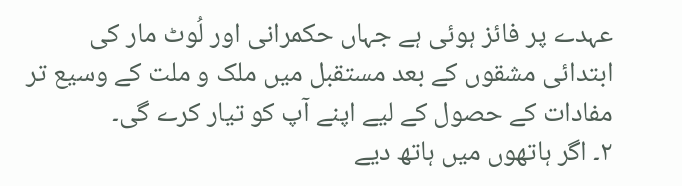عہدے پر فائز ہوئی ہے جہاں حکمرانی اور لُوٹ مار کی ابتدائی مشقوں کے بعد مستقبل میں ملک و ملت کے وسیع تر مفادات کے حصول کے لیے اپنے آپ کو تیار کرے گی۔
۲۔ اگر ہاتھوں میں ہاتھ دیے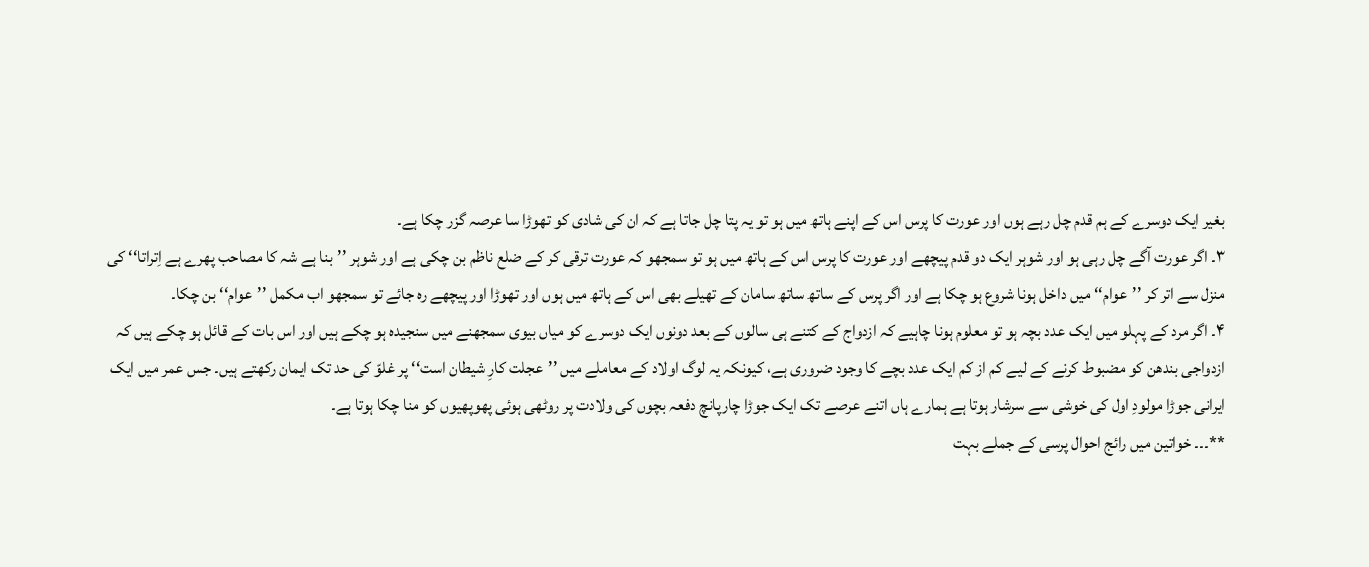بغیر ایک دوسرے کے ہم قدم چل رہے ہوں اور عورت کا پرس اس کے اپنے ہاتھ میں ہو تو یہ پتا چل جاتا ہے کہ ان کی شادی کو تھوڑا سا عرصہ گزر چکا ہے۔
۳۔ اگر عورت آگے چل رہی ہو اور شوہر ایک دو قدم پیچھے اور عورت کا پرس اس کے ہاتھ میں ہو تو سمجھو کہ عورت ترقی کر کے ضلع ناظم بن چکی ہے اور شوہر ’’بنا ہے شہ کا مصاحب پھرے ہے اِتراتا‘‘ کی منزل سے اتر کر ’’عوام‘‘ میں داخل ہونا شروع ہو چکا ہے اور اگر پرس کے ساتھ ساتھ سامان کے تھیلے بھی اس کے ہاتھ میں ہوں اور تھوڑا اور پیچھے رہ جائے تو سمجھو اب مکمل ’’عوام‘‘ بن چکا۔
۴۔ اگر مرد کے پہلو میں ایک عدد بچہ ہو تو معلوم ہونا چاہیے کہ ازدواج کے کتنے ہی سالوں کے بعد دونوں ایک دوسرے کو میاں بیوی سمجھنے میں سنجیدہ ہو چکے ہیں اور اس بات کے قائل ہو چکے ہیں کہ ازدواجی بندھن کو مضبوط کرنے کے لیے کم از کم ایک عدد بچے کا وجود ضروری ہے، کیونکہ یہ لوگ اولاد کے معاملے میں ’’عجلت کارِ شیطان است‘‘ پر غلوّ کی حد تک ایمان رکھتے ہیں۔ جس عمر میں ایک ایرانی جوڑا مولودِ اول کی خوشی سے سرشار ہوتا ہے ہمارے ہاں اتنے عرصے تک ایک جوڑا چارپانچ دفعہ بچوں کی ولادت پر روٹھی ہوئی پھوپھیوں کو منا چکا ہوتا ہے۔
**۔۔۔ خواتین میں رائج احوال پرسی کے جملے بہت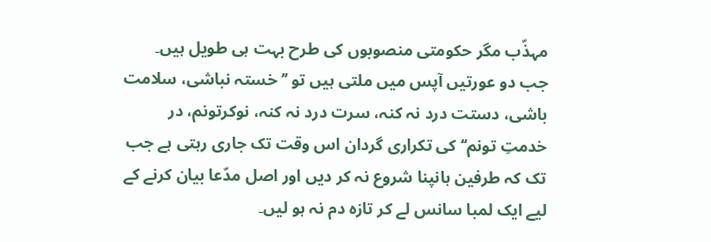مہذّب مگر حکومتی منصوبوں کی طرح بہت ہی طویل ہیں۔ جب دو عورتیں آپس میں ملتی ہیں تو ’’خستہ نباشی، سلامت باشی، دستت درد نہ کنہ، سرت درد نہ کنہ، نوکرتونم، در خدمتِ تونم‘‘ کی تکراری گردان اس وقت تک جاری رہتی ہے جب تک کہ طرفین ہانپنا شروع نہ کر دیں اور اصل مدّعا بیان کرنے کے لیے ایک لمبا سانس لے کر تازہ دم نہ ہو لیں۔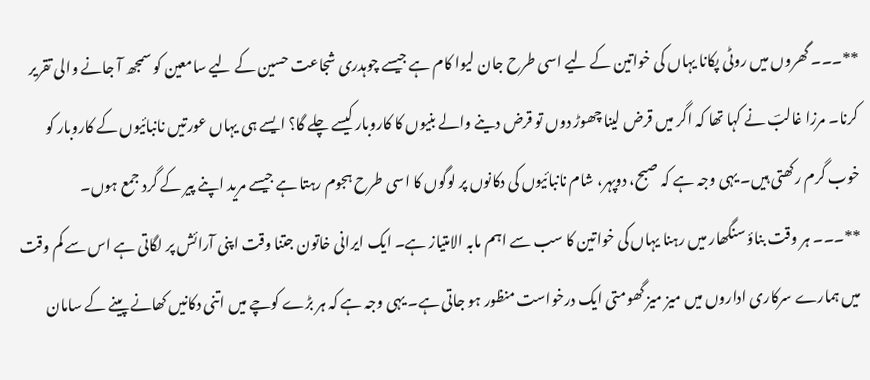**۔۔۔ گھروں میں روٹی پکانا یہاں کی خواتین کے لیے اسی طرح جان لیوا کام ہے جیسے چوہدری شجاعت حسین کے لیے سامعین کو سمجھ آ جانے والی تقریر کرنا۔ مرزا غالبؔ نے کہا تھا کہ اگر میں قرض لینا چھوڑ دوں تو قرض دینے والے بنیوں کا کاروبار کیسے چلے گا؟ ایسے ہی یہاں عورتیں نانبائیوں کے کاروبار کو خوب گرم رکھتی ہیں۔ یہی وجہ ہے کہ صبح، دوپہر، شام نانبائیوں کی دکانوں پر لوگوں کا اسی طرح ہجوم رہتا ہے جیسے مرید اپنے پیر کے گرد جمع ہوں۔
**۔۔۔ ہر وقت بناؤ سنگھار میں رہنا یہاں کی خواتین کا سب سے اہم مابہ الامتیاز ہے۔ ایک ایرانی خاتون جتنا وقت اپنی آرائش پر لگاتی ہے اس سے کم وقت میں ہمارے سرکاری اداروں میں میز میز گھومتی ایک درخواست منظور ہو جاتی ہے۔ یہی وجہ ہے کہ ہر بڑے کوچے میں اتنی دکانیں کھانے پینے کے سامان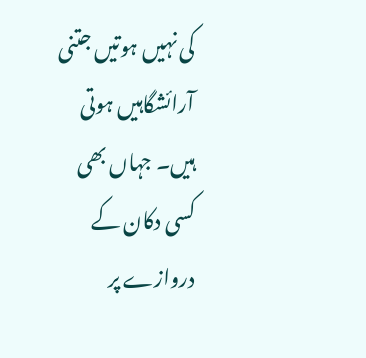کی نہیں ہوتیں جتنی آرائشگاہیں ہوتی ہیں۔ جہاں بھی کسی دکان کے دروازے پر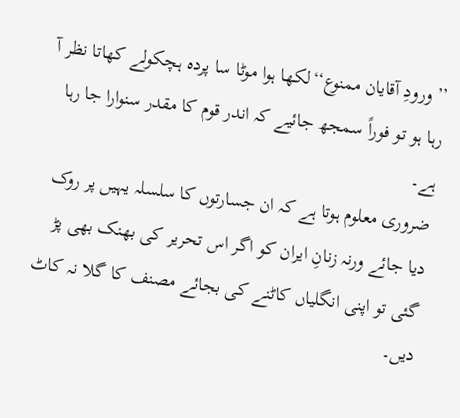’’ورودِ آقایان ممنوع‘‘لکھا ہوا موٹا سا پردہ ہچکولے کھاتا نظر آ رہا ہو تو فوراً سمجھ جائیے کہ اندر قوم کا مقدر سنوارا جا رہا ہے۔
ضروری معلوم ہوتا ہے کہ ان جسارتوں کا سلسلہ یہیں پر روک دیا جائے ورنہ زنانِ ایران کو اگر اس تحریر کی بھنک بھی پڑ گئی تو اپنی انگلیاں کاٹنے کی بجائے مصنف کا گلا نہ کاٹ دیں۔